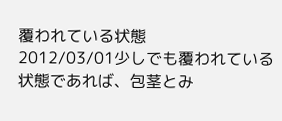覆われている状態
2012/03/01少しでも覆われている状態であれば、包茎とみ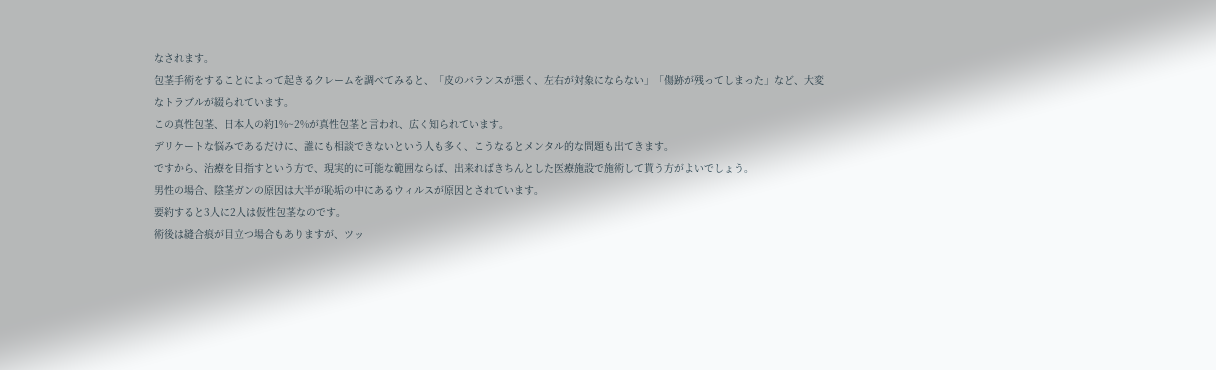なされます。
包茎手術をすることによって起きるクレームを調べてみると、「皮のバランスが悪く、左右が対象にならない」「傷跡が残ってしまった」など、大変なトラブルが綴られています。
この真性包茎、日本人の約1%~2%が真性包茎と言われ、広く知られています。
デリケートな悩みであるだけに、誰にも相談できないという人も多く、こうなるとメンタル的な問題も出てきます。
ですから、治療を目指すという方で、現実的に可能な範囲ならば、出来ればきちんとした医療施設で施術して貰う方がよいでしょう。
男性の場合、陰茎ガンの原因は大半が恥垢の中にあるウィルスが原因とされています。
要約すると3人に2人は仮性包茎なのです。
術後は縫合痕が目立つ場合もありますが、ツッ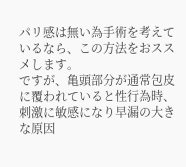パリ感は無い為手術を考えているなら、この方法をおススメします。
ですが、亀頭部分が通常包皮に覆われていると性行為時、刺激に敏感になり早漏の大きな原因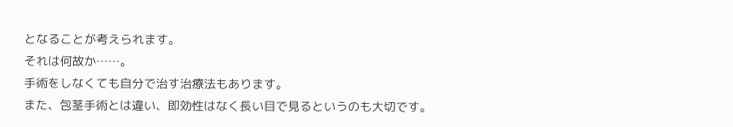となることが考えられます。
それは何故か……。
手術をしなくても自分で治す治療法もあります。
また、包茎手術とは違い、即効性はなく長い目で見るというのも大切です。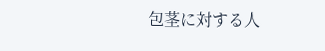包茎に対する人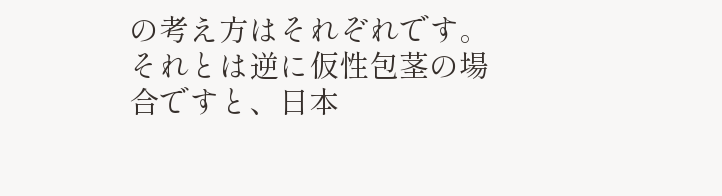の考え方はそれぞれです。
それとは逆に仮性包茎の場合ですと、日本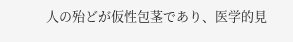人の殆どが仮性包茎であり、医学的見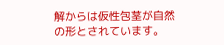解からは仮性包茎が自然の形とされています。